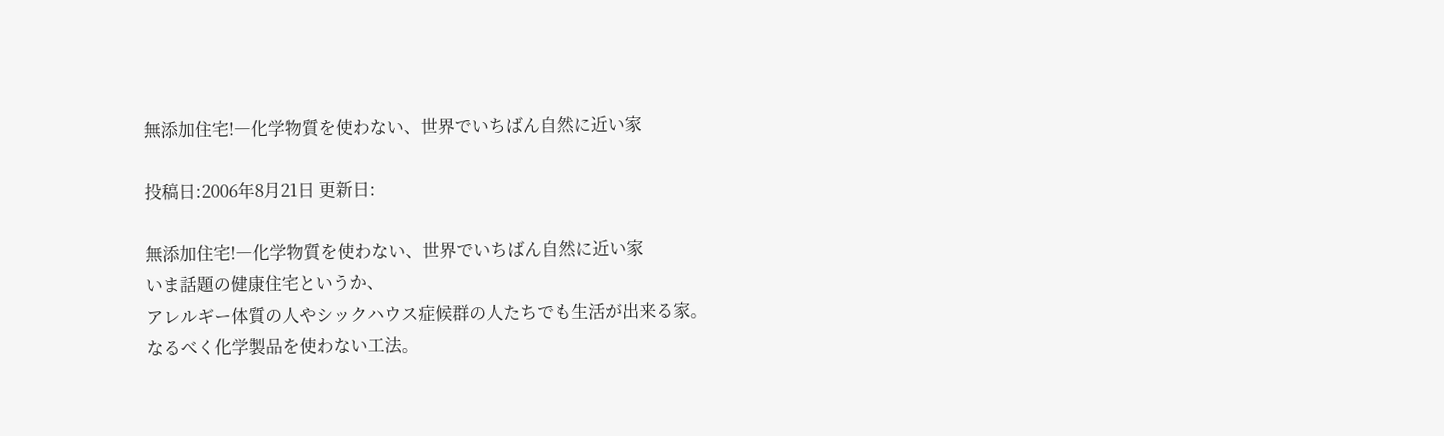無添加住宅!―化学物質を使わない、世界でいちばん自然に近い家

投稿日:2006年8月21日 更新日:

無添加住宅!―化学物質を使わない、世界でいちばん自然に近い家
いま話題の健康住宅というか、
アレルギー体質の人やシックハウス症候群の人たちでも生活が出来る家。
なるべく化学製品を使わない工法。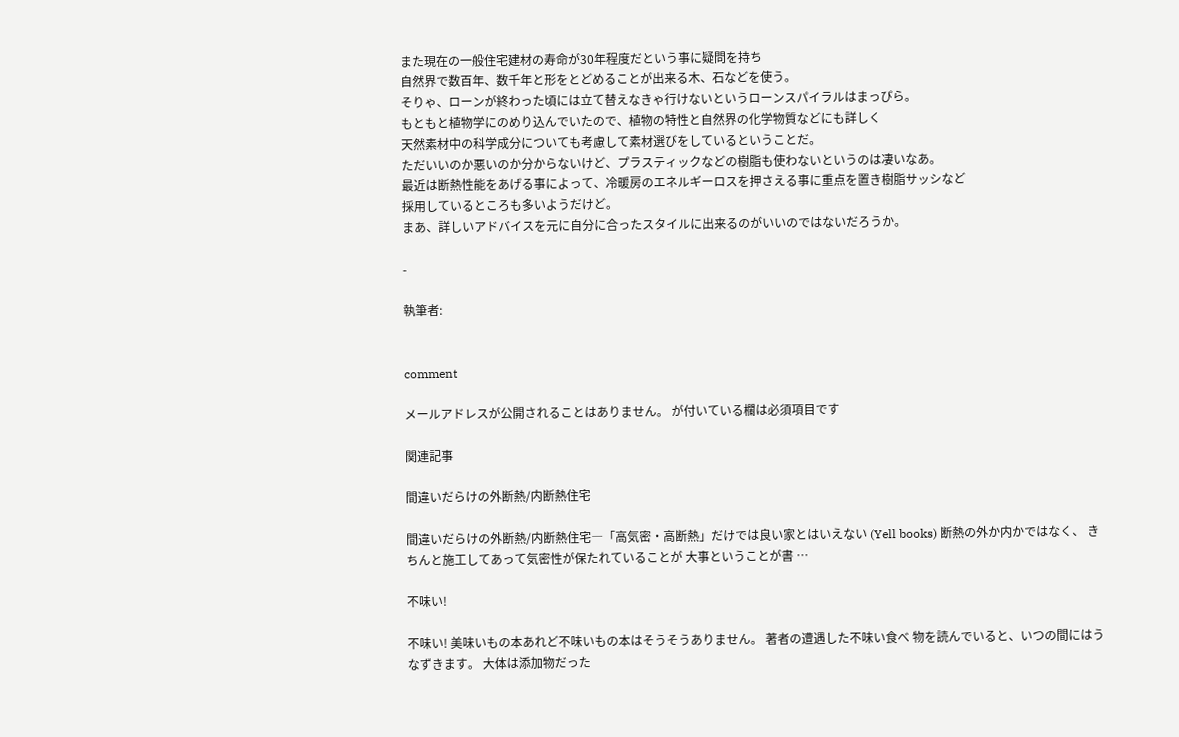また現在の一般住宅建材の寿命が30年程度だという事に疑問を持ち
自然界で数百年、数千年と形をとどめることが出来る木、石などを使う。
そりゃ、ローンが終わった頃には立て替えなきゃ行けないというローンスパイラルはまっぴら。
もともと植物学にのめり込んでいたので、植物の特性と自然界の化学物質などにも詳しく
天然素材中の科学成分についても考慮して素材選びをしているということだ。
ただいいのか悪いのか分からないけど、プラスティックなどの樹脂も使わないというのは凄いなあ。
最近は断熱性能をあげる事によって、冷暖房のエネルギーロスを押さえる事に重点を置き樹脂サッシなど
採用しているところも多いようだけど。
まあ、詳しいアドバイスを元に自分に合ったスタイルに出来るのがいいのではないだろうか。

-

執筆者:


comment

メールアドレスが公開されることはありません。 が付いている欄は必須項目です

関連記事

間違いだらけの外断熱/内断熱住宅

間違いだらけの外断熱/内断熱住宅―「高気密・高断熱」だけでは良い家とはいえない (Yell books) 断熱の外か内かではなく、 きちんと施工してあって気密性が保たれていることが 大事ということが書 …

不味い!

不味い! 美味いもの本あれど不味いもの本はそうそうありません。 著者の遭遇した不味い食べ 物を読んでいると、いつの間にはうなずきます。 大体は添加物だった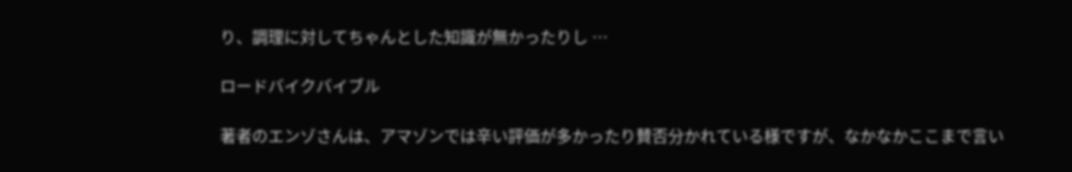り、調理に対してちゃんとした知識が無かったりし …

ロードバイクバイブル

著者のエンゾさんは、アマゾンでは辛い評価が多かったり賛否分かれている様ですが、なかなかここまで言い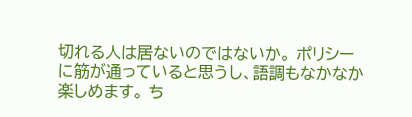切れる人は居ないのではないか。 ポリシーに筋が通っていると思うし、語調もなかなか楽しめます。 ち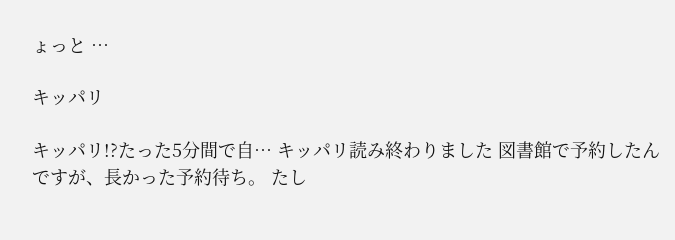ょっと …

キッパリ

キッパリ!?たった5分間で自… キッパリ読み終わりました 図書館で予約したんですが、長かった予約待ち。 たし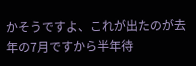かそうですよ、これが出たのが去年の7月ですから半年待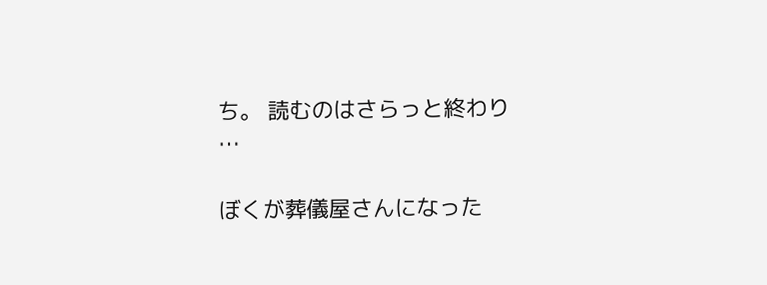ち。 読むのはさらっと終わり …

ぼくが葬儀屋さんになった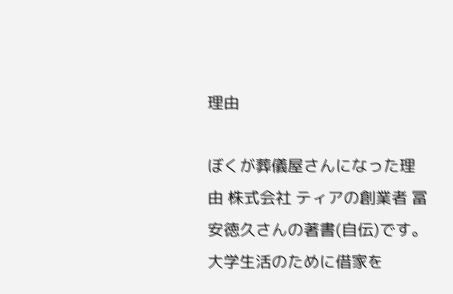理由

ぼくが葬儀屋さんになった理由 株式会社 ティアの創業者 冨安徳久さんの著書(自伝)です。 大学生活のために借家を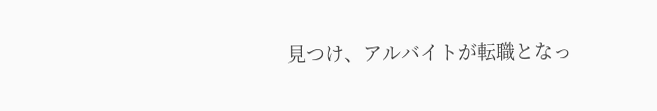見つけ、アルバイトが転職となっ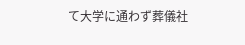て大学に通わず葬儀社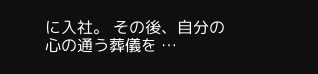に入社。 その後、自分の心の通う葬儀を …